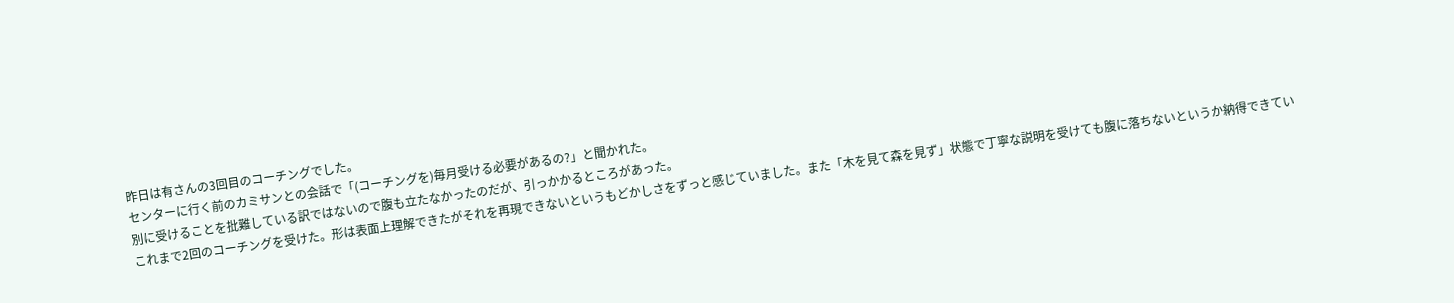昨日は有さんの3回目のコーチングでした。
センターに行く前のカミサンとの会話で「(コーチングを)毎月受ける必要があるの?」と聞かれた。
別に受けることを批難している訳ではないので腹も立たなかったのだが、引っかかるところがあった。
これまで2回のコーチングを受けた。形は表面上理解できたがそれを再現できないというもどかしさをずっと感じていました。また「木を見て森を見ず」状態で丁寧な説明を受けても腹に落ちないというか納得できてい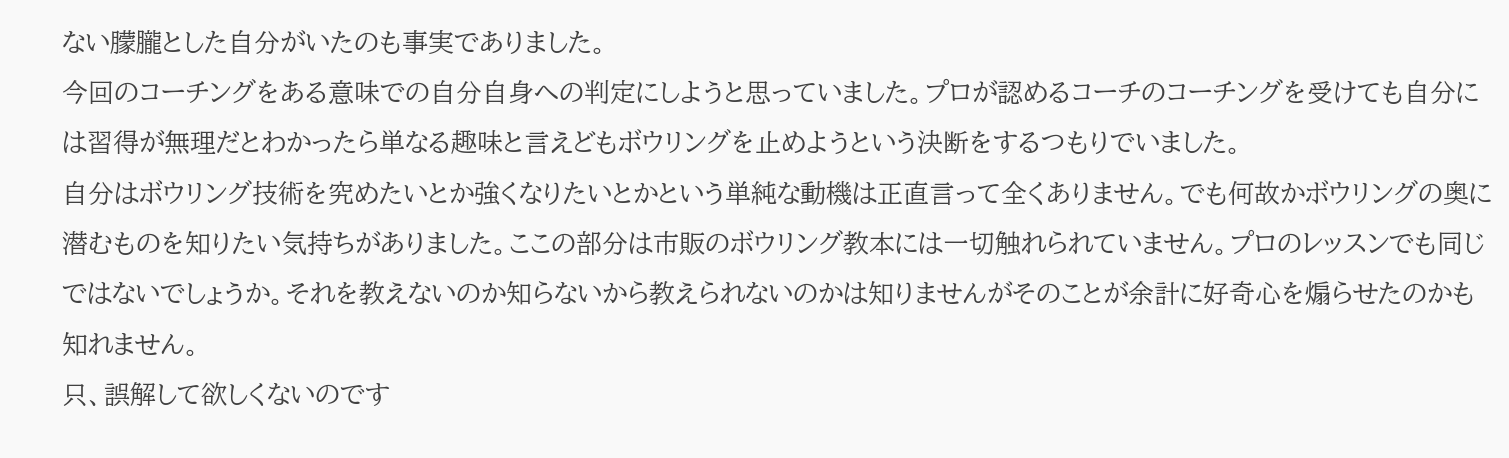ない朦朧とした自分がいたのも事実でありました。
今回のコーチングをある意味での自分自身への判定にしようと思っていました。プロが認めるコーチのコーチングを受けても自分には習得が無理だとわかったら単なる趣味と言えどもボウリングを止めようという決断をするつもりでいました。
自分はボウリング技術を究めたいとか強くなりたいとかという単純な動機は正直言って全くありません。でも何故かボウリングの奥に潜むものを知りたい気持ちがありました。ここの部分は市販のボウリング教本には一切触れられていません。プロのレッスンでも同じではないでしょうか。それを教えないのか知らないから教えられないのかは知りませんがそのことが余計に好奇心を煽らせたのかも知れません。
只、誤解して欲しくないのです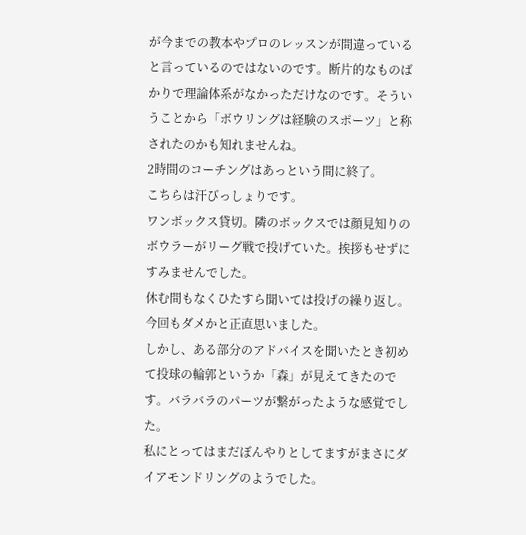が今までの教本やプロのレッスンが間違っていると言っているのではないのです。断片的なものばかりで理論体系がなかっただけなのです。そういうことから「ボウリングは経験のスポーツ」と称されたのかも知れませんね。
2時間のコーチングはあっという間に終了。
こちらは汗びっしょりです。
ワンボックス貸切。隣のボックスでは顔見知りのボウラーがリーグ戦で投げていた。挨拶もせずにすみませんでした。
休む間もなくひたすら聞いては投げの繰り返し。今回もダメかと正直思いました。
しかし、ある部分のアドバイスを聞いたとき初めて投球の輪郭というか「森」が見えてきたのです。バラバラのパーツが繋がったような感覚でした。
私にとってはまだぼんやりとしてますがまさにダイアモンドリングのようでした。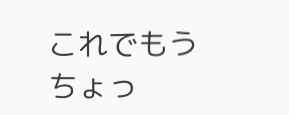これでもうちょっ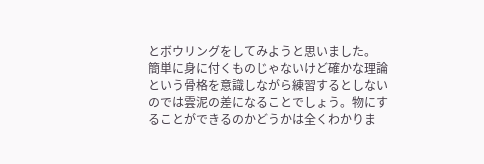とボウリングをしてみようと思いました。
簡単に身に付くものじゃないけど確かな理論という骨格を意識しながら練習するとしないのでは雲泥の差になることでしょう。物にすることができるのかどうかは全くわかりま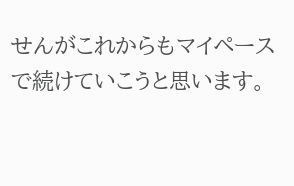せんがこれからもマイペースで続けていこうと思います。